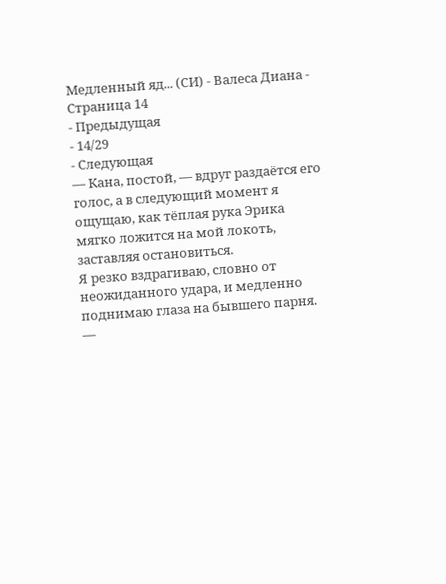Медленный яд... (СИ) - Валеса Диана - Страница 14
- Предыдущая
- 14/29
- Следующая
— Кана, постой, — вдруг раздаётся его голос, а в следующий момент я ощущаю, как тёплая рука Эрика мягко ложится на мой локоть, заставляя остановиться.
Я резко вздрагиваю, словно от неожиданного удара, и медленно поднимаю глаза на бывшего парня.
—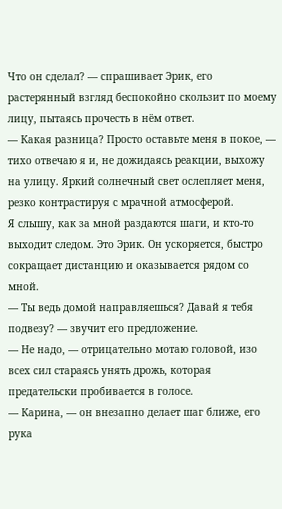Что он сделал? — спрашивает Эрик, его растерянный взгляд беспокойно скользит по моему лицу, пытаясь прочесть в нём ответ.
— Какая разница? Просто оставьте меня в покое, — тихо отвечаю я и, не дожидаясь реакции, выхожу на улицу. Яркий солнечный свет ослепляет меня, резко контрастируя с мрачной атмосферой.
Я слышу, как за мной раздаются шаги, и кто-то выходит следом. Это Эрик. Он ускоряется, быстро сокращает дистанцию и оказывается рядом со мной.
— Ты ведь домой направляешься? Давай я тебя подвезу? — звучит его предложение.
— Не надо, — отрицательно мотаю головой, изо всех сил стараясь унять дрожь, которая предательски пробивается в голосе.
— Карина, — он внезапно делает шаг ближе, его рука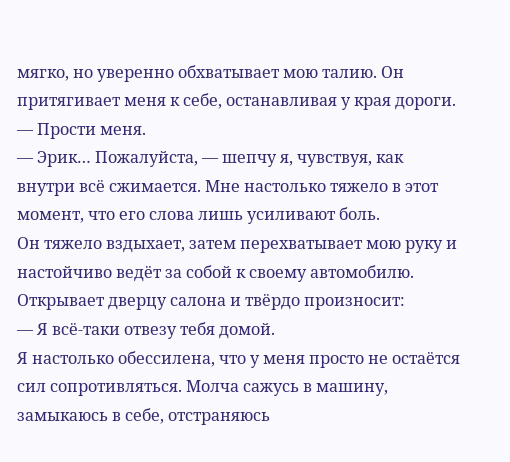мягко, но уверенно обхватывает мою талию. Он притягивает меня к себе, останавливая у края дороги. — Прости меня.
— Эрик… Пожалуйста, — шепчу я, чувствуя, как внутри всё сжимается. Мне настолько тяжело в этот момент, что его слова лишь усиливают боль.
Он тяжело вздыхает, затем перехватывает мою руку и настойчиво ведёт за собой к своему автомобилю. Открывает дверцу салона и твёрдо произносит:
— Я всё-таки отвезу тебя домой.
Я настолько обессилена, что у меня просто не остаётся сил сопротивляться. Молча сажусь в машину, замыкаюсь в себе, отстраняюсь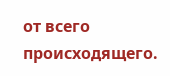от всего происходящего.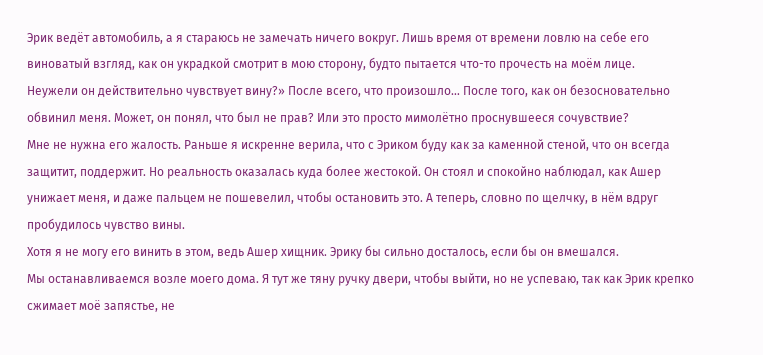Эрик ведёт автомобиль, а я стараюсь не замечать ничего вокруг. Лишь время от времени ловлю на себе его виноватый взгляд, как он украдкой смотрит в мою сторону, будто пытается что-то прочесть на моём лице.
Неужели он действительно чувствует вину?» После всего, что произошло… После того, как он безосновательно обвинил меня. Может, он понял, что был не прав? Или это просто мимолётно проснувшееся сочувствие?
Мне не нужна его жалость. Раньше я искренне верила, что с Эриком буду как за каменной стеной, что он всегда защитит, поддержит. Но реальность оказалась куда более жестокой. Он стоял и спокойно наблюдал, как Ашер унижает меня, и даже пальцем не пошевелил, чтобы остановить это. А теперь, словно по щелчку, в нём вдруг пробудилось чувство вины.
Хотя я не могу его винить в этом, ведь Ашер хищник. Эрику бы сильно досталось, если бы он вмешался.
Мы останавливаемся возле моего дома. Я тут же тяну ручку двери, чтобы выйти, но не успеваю, так как Эрик крепко сжимает моё запястье, не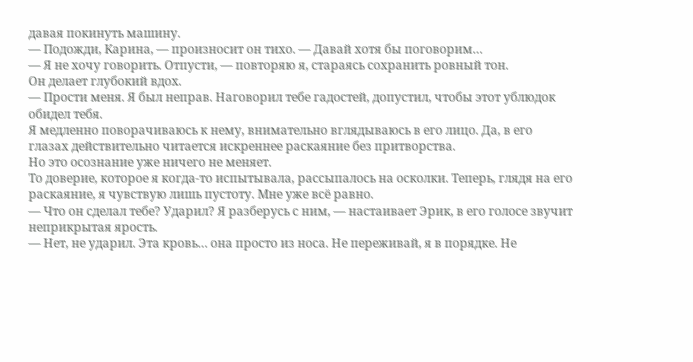давая покинуть машину.
— Подожди, Карина, — произносит он тихо. — Давай хотя бы поговорим…
— Я не хочу говорить. Отпусти, — повторяю я, стараясь сохранить ровный тон.
Он делает глубокий вдох.
— Прости меня. Я был неправ. Наговорил тебе гадостей, допустил, чтобы этот ублюдок обидел тебя.
Я медленно поворачиваюсь к нему, внимательно вглядываюсь в его лицо. Да, в его глазах действительно читается искреннее раскаяние без притворства.
Но это осознание уже ничего не меняет.
То доверие, которое я когда-то испытывала, рассыпалось на осколки. Теперь, глядя на его раскаяние, я чувствую лишь пустоту. Мне уже всё равно.
— Что он сделал тебе? Ударил? Я разберусь с ним, — настаивает Эрик, в его голосе звучит неприкрытая ярость.
— Нет, не ударил. Эта кровь… она просто из носа. Не переживай, я в порядке. Не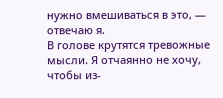нужно вмешиваться в это, — отвечаю я.
В голове крутятся тревожные мысли. Я отчаянно не хочу, чтобы из-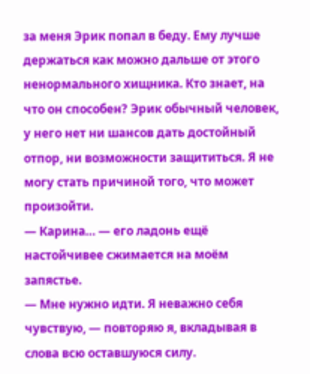за меня Эрик попал в беду. Ему лучше держаться как можно дальше от этого ненормального хищника. Кто знает, на что он способен? Эрик обычный человек, у него нет ни шансов дать достойный отпор, ни возможности защититься. Я не могу стать причиной того, что может произойти.
— Карина… — его ладонь ещё настойчивее сжимается на моём запястье.
— Мне нужно идти. Я неважно себя чувствую, — повторяю я, вкладывая в слова всю оставшуюся силу.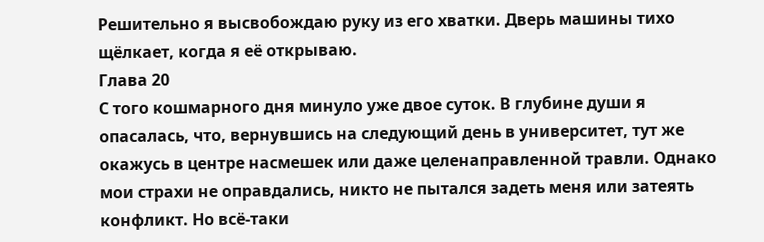Решительно я высвобождаю руку из его хватки. Дверь машины тихо щёлкает, когда я её открываю.
Глава 20
С того кошмарного дня минуло уже двое суток. В глубине души я опасалась, что, вернувшись на следующий день в университет, тут же окажусь в центре насмешек или даже целенаправленной травли. Однако мои страхи не оправдались, никто не пытался задеть меня или затеять конфликт. Но всё-таки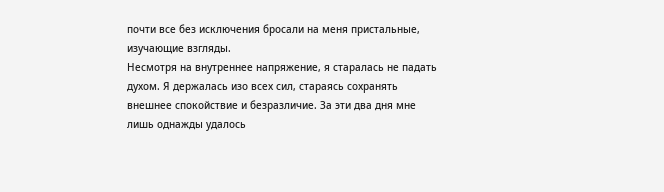почти все без исключения бросали на меня пристальные, изучающие взгляды.
Несмотря на внутреннее напряжение, я старалась не падать духом. Я держалась изо всех сил, стараясь сохранять внешнее спокойствие и безразличие. За эти два дня мне лишь однажды удалось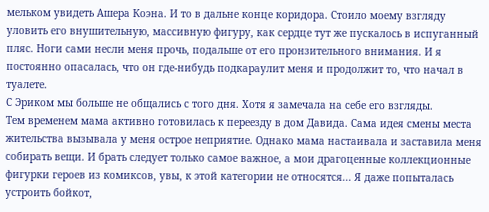мельком увидеть Ашера Коэна. И то в дальне конце коридора. Стоило моему взгляду уловить его внушительную, массивную фигуру, как сердце тут же пускалось в испуганный пляс. Ноги сами несли меня прочь, подальше от его пронзительного внимания. И я постоянно опасалась, что он где-нибудь подкараулит меня и продолжит то, что начал в туалете.
С Эриком мы больше не общались с того дня. Хотя я замечала на себе его взгляды.
Тем временем мама активно готовилась к переезду в дом Давида. Сама идея смены места жительства вызывала у меня острое неприятие. Однако мама настаивала и заставила меня собирать вещи. И брать следует только самое важное, а мои драгоценные коллекционные фигурки героев из комиксов, увы, к этой категории не относятся... Я даже попыталась устроить бойкот,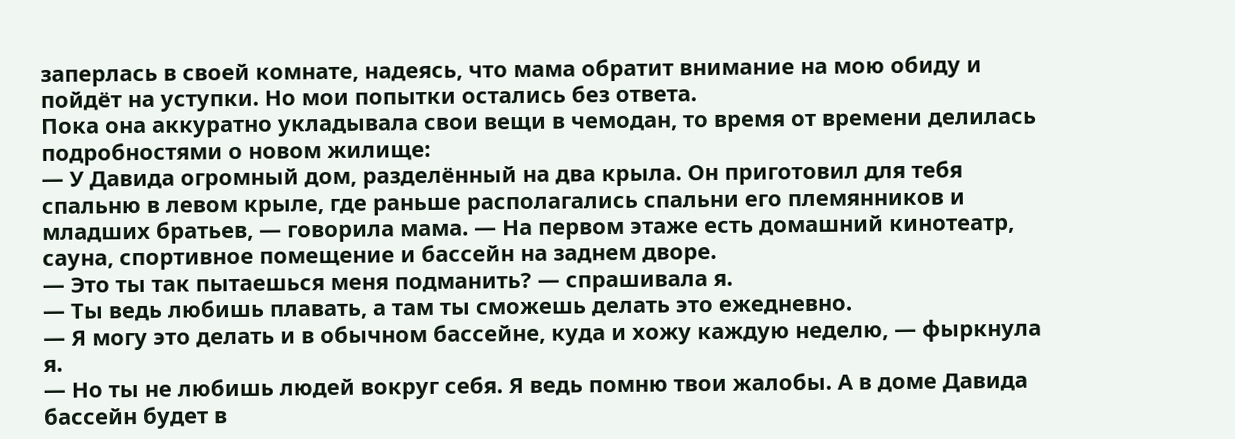заперлась в своей комнате, надеясь, что мама обратит внимание на мою обиду и пойдёт на уступки. Но мои попытки остались без ответа.
Пока она аккуратно укладывала свои вещи в чемодан, то время от времени делилась подробностями о новом жилище:
— У Давида огромный дом, разделённый на два крыла. Он приготовил для тебя спальню в левом крыле, где раньше располагались спальни его племянников и младших братьев, — говорила мама. — На первом этаже есть домашний кинотеатр, сауна, спортивное помещение и бассейн на заднем дворе.
— Это ты так пытаешься меня подманить? — спрашивала я.
— Ты ведь любишь плавать, а там ты сможешь делать это ежедневно.
— Я могу это делать и в обычном бассейне, куда и хожу каждую неделю, — фыркнула я.
— Но ты не любишь людей вокруг себя. Я ведь помню твои жалобы. А в доме Давида бассейн будет в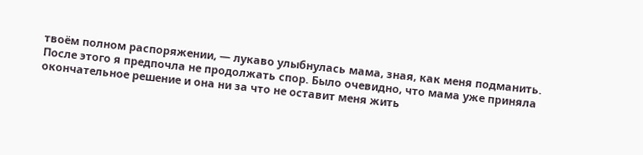твоём полном распоряжении, — лукаво улыбнулась мама, зная, как меня подманить.
После этого я предпочла не продолжать спор. Было очевидно, что мама уже приняла окончательное решение и она ни за что не оставит меня жить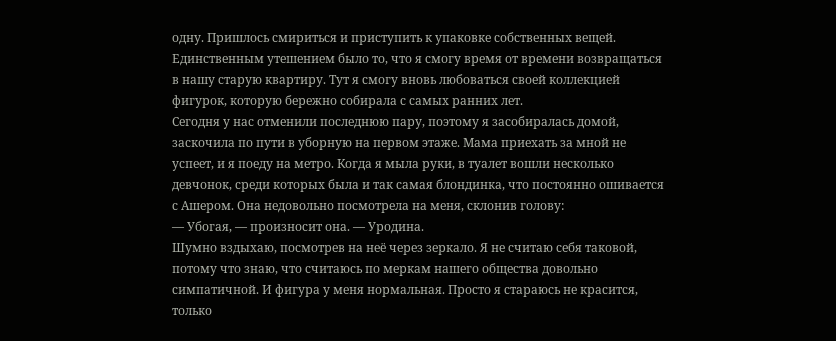одну. Пришлось смириться и приступить к упаковке собственных вещей. Единственным утешением было то, что я смогу время от времени возвращаться в нашу старую квартиру. Тут я смогу вновь любоваться своей коллекцией фигурок, которую бережно собирала с самых ранних лет.
Сегодня у нас отменили последнюю пару, поэтому я засобиралась домой, заскочила по пути в уборную на первом этаже. Мама приехать за мной не успеет, и я поеду на метро. Когда я мыла руки, в туалет вошли несколько девчонок, среди которых была и так самая блондинка, что постоянно ошивается с Ашером. Она недовольно посмотрела на меня, склонив голову:
— Убогая, — произносит она. — Уродина.
Шумно вздыхаю, посмотрев на неё через зеркало. Я не считаю себя таковой, потому что знаю, что считаюсь по меркам нашего общества довольно симпатичной. И фигура у меня нормальная. Просто я стараюсь не красится, только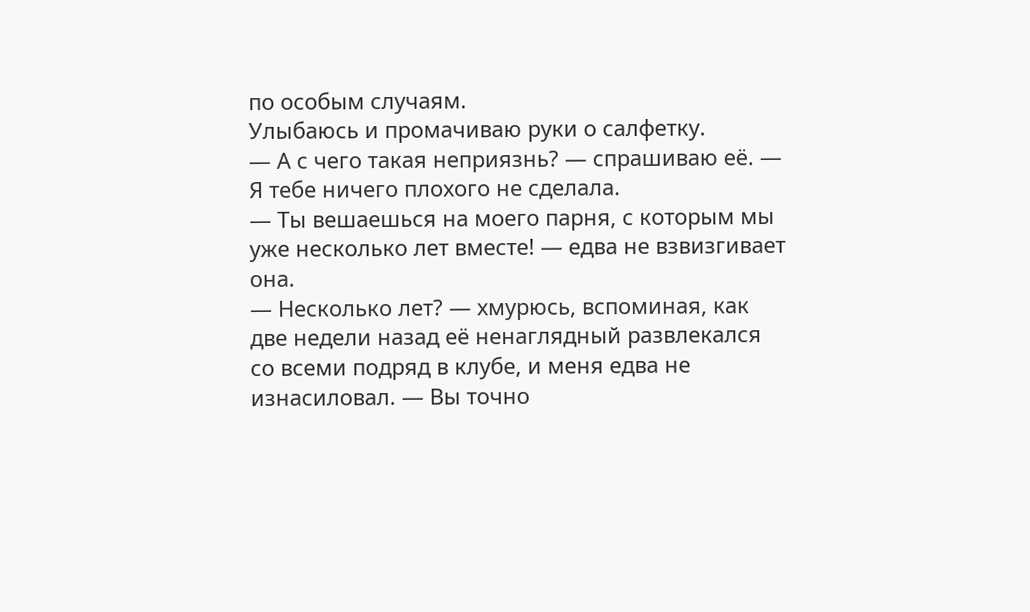по особым случаям.
Улыбаюсь и промачиваю руки о салфетку.
— А с чего такая неприязнь? — спрашиваю её. — Я тебе ничего плохого не сделала.
— Ты вешаешься на моего парня, с которым мы уже несколько лет вместе! — едва не взвизгивает она.
— Несколько лет? — хмурюсь, вспоминая, как две недели назад её ненаглядный развлекался со всеми подряд в клубе, и меня едва не изнасиловал. — Вы точно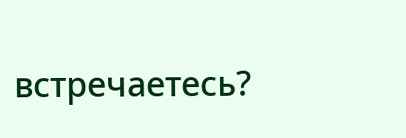встречаетесь?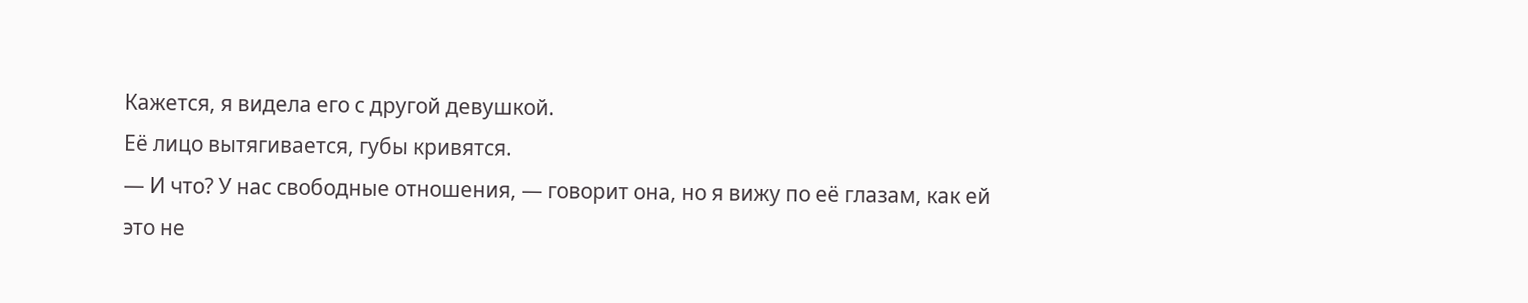Кажется, я видела его с другой девушкой.
Её лицо вытягивается, губы кривятся.
— И что? У нас свободные отношения, — говорит она, но я вижу по её глазам, как ей это не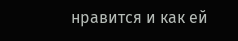нравится и как ей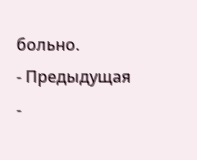больно.
- Предыдущая
-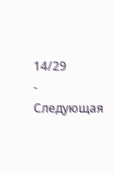14/29
- Следующая